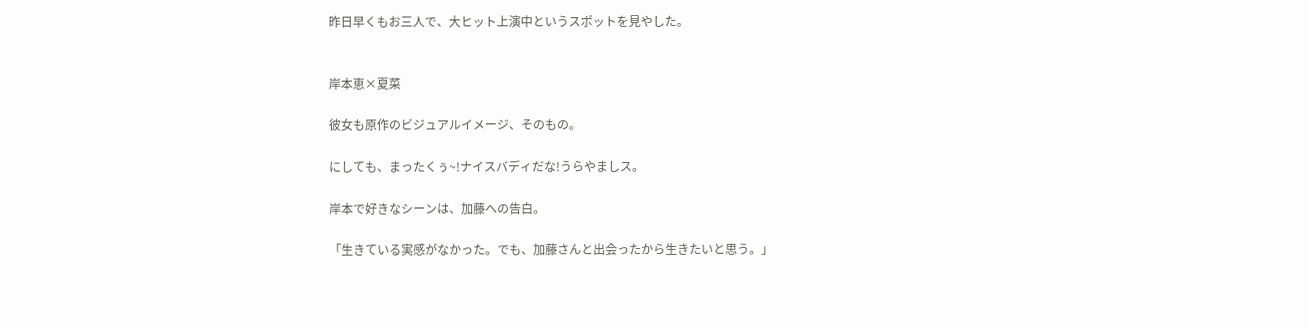昨日早くもお三人で、大ヒット上演中というスポットを見やした。


岸本恵×夏菜

彼女も原作のビジュアルイメージ、そのもの。

にしても、まったくぅ~!ナイスバディだな!うらやましス。

岸本で好きなシーンは、加藤への告白。

「生きている実感がなかった。でも、加藤さんと出会ったから生きたいと思う。」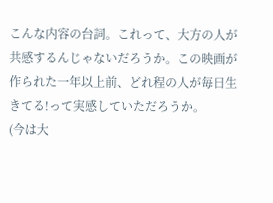こんな内容の台詞。これって、大方の人が共感するんじゃないだろうか。この映画が作られた一年以上前、どれ程の人が毎日生きてる!って実感していただろうか。
(今は大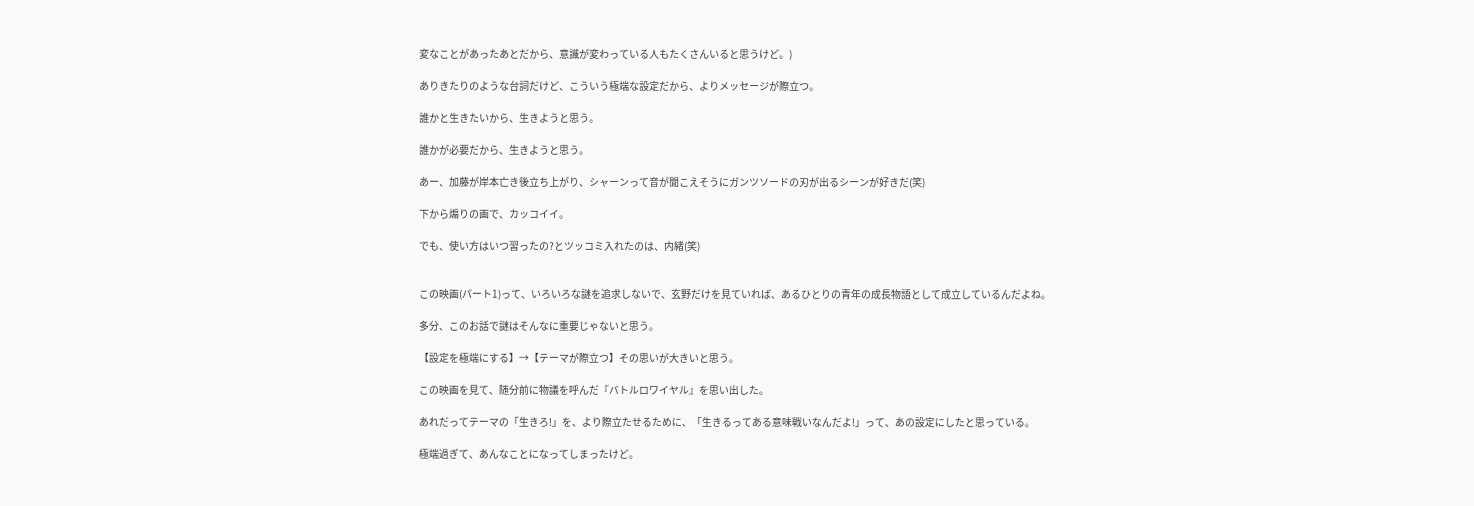変なことがあったあとだから、意識が変わっている人もたくさんいると思うけど。)

ありきたりのような台詞だけど、こういう極端な設定だから、よりメッセージが際立つ。

誰かと生きたいから、生きようと思う。

誰かが必要だから、生きようと思う。

あー、加藤が岸本亡き後立ち上がり、シャーンって音が聞こえそうにガンツソードの刃が出るシーンが好きだ(笑)

下から煽りの画で、カッコイイ。

でも、使い方はいつ習ったの?とツッコミ入れたのは、内緒(笑)


この映画(パート1)って、いろいろな謎を追求しないで、玄野だけを見ていれば、あるひとりの青年の成長物語として成立しているんだよね。

多分、このお話で謎はそんなに重要じゃないと思う。

【設定を極端にする】→【テーマが際立つ】その思いが大きいと思う。

この映画を見て、随分前に物議を呼んだ『バトルロワイヤル』を思い出した。

あれだってテーマの「生きろ!」を、より際立たせるために、「生きるってある意味戦いなんだよ!」って、あの設定にしたと思っている。

極端過ぎて、あんなことになってしまったけど。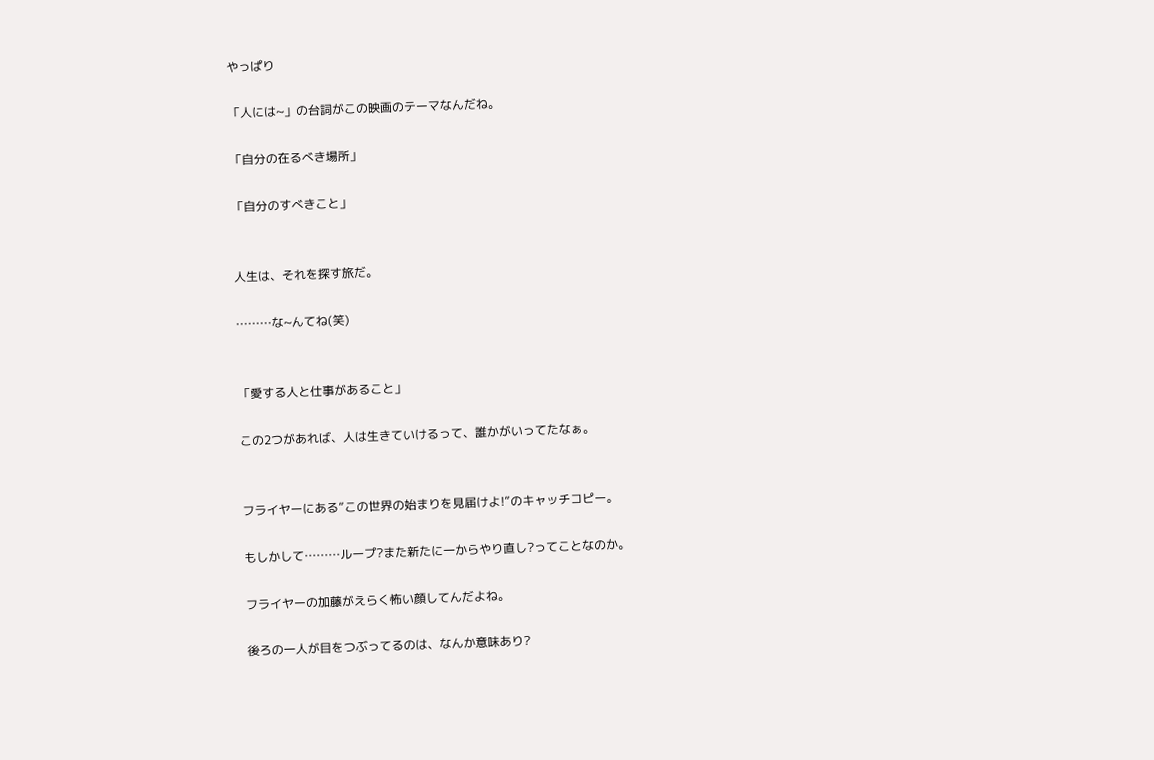やっぱり

「人には~」の台詞がこの映画のテーマなんだね。

「自分の在るべき場所」

「自分のすべきこと」


人生は、それを探す旅だ。

………な~んてね(笑)


「愛する人と仕事があること」

この2つがあれば、人は生きていけるって、誰かがいってたなぁ。


フライヤーにある”この世界の始まりを見届けよ!”のキャッチコピー。

もしかして………ループ?また新たに一からやり直し?ってことなのか。

フライヤーの加藤がえらく怖い顔してんだよね。

後ろの一人が目をつぶってるのは、なんか意味あり?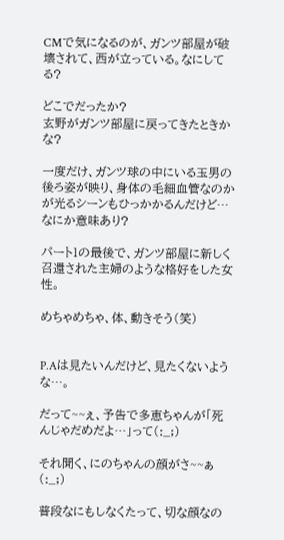CMで気になるのが、ガンツ部屋が破壊されて、西が立っている。なにしてる?

どこでだったか?
玄野がガンツ部屋に戻ってきたときかな?

一度だけ、ガンツ球の中にいる玉男の後ろ姿が映り、身体の毛細血管なのかが光るシーンもひっかかるんだけど…なにか意味あり?

パート1の最後で、ガンツ部屋に新しく召還された主婦のような格好をした女性。

めちゃめちゃ、体、動きそう(笑)


P.Aは見たいんだけど、見たくないような…。

だって~~ぇ、予告で多恵ちゃんが「死んじゃだめだよ…」って(:_;)

それ聞く、にのちゃんの顔がさ~~ぁ(:_;)

普段なにもしなくたって、切な顔なの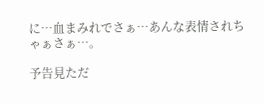に…血まみれでさぁ…あんな表情されちゃぁさぁ…。

予告見ただ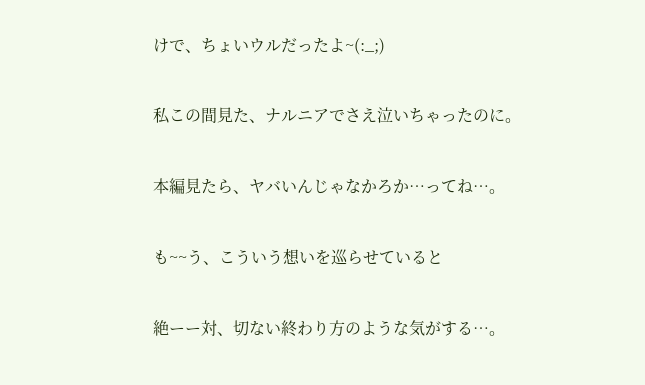けで、ちょいウルだったよ~(:_;)

私この間見た、ナルニアでさえ泣いちゃったのに。

本編見たら、ヤバいんじゃなかろか…ってね…。

も~~う、こういう想いを巡らせていると

絶ーー対、切ない終わり方のような気がする…。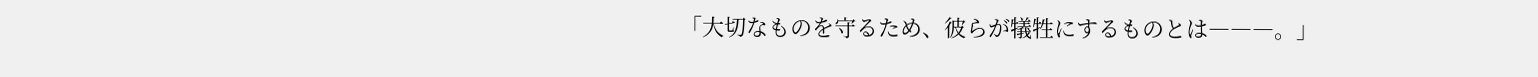「大切なものを守るため、彼らが犠牲にするものとは―――。」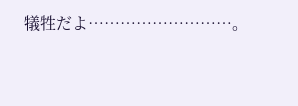犠牲だよ………………………。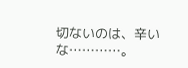切ないのは、辛いな…………。